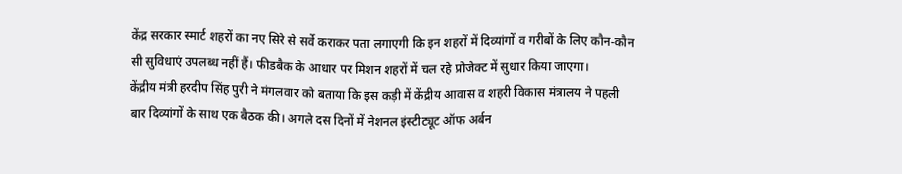केंद्र सरकार स्मार्ट शहरों का नए सिरे से सर्वे कराकर पता लगाएगी कि इन शहरों में दिव्यांगों व गरीबों के लिए कौन-कौन सी सुविधाएं उपलब्ध नहीं हैं। फीडबैक के आधार पर मिशन शहरों में चल रहे प्रोजेक्ट में सुधार किया जाएगा।
केंद्रीय मंत्री हरदीप सिंह पुरी ने मंगलवार को बताया कि इस कड़ी में केंद्रीय आवास व शहरी विकास मंत्रालय ने पहली बार दिव्यांगों के साथ एक बैठक की। अगले दस दिनों में नेशनल इंस्टीट्यूट ऑफ अर्बन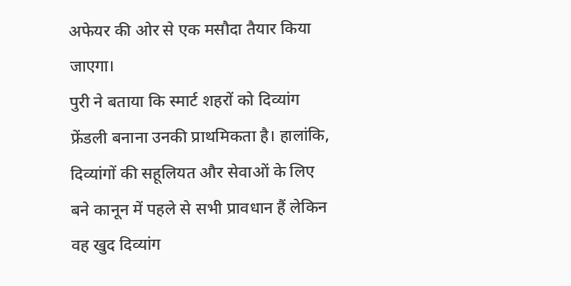अफेयर की ओर से एक मसौदा तैयार किया जाएगा।
पुरी ने बताया कि स्मार्ट शहरों को दिव्यांग फ्रेंडली बनाना उनकी प्राथमिकता है। हालांकि, दिव्यांगों की सहूलियत और सेवाओं के लिए बने कानून में पहले से सभी प्रावधान हैं लेकिन वह खुद दिव्यांग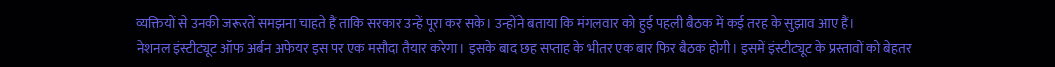व्यक्तियों से उनकी जरूरतें समझना चाहते हैं ताकि सरकार उन्हें पूरा कर सके। उन्होंने बताया कि मंगलवार को हुई पहली बैठक में कई तरह के सुझाव आए हैं।
नेशनल इंस्टीट्यूट ऑफ अर्बन अफेयर इस पर एक मसौदा तैयार करेगा। इसके बाद छह सप्ताह के भीतर एक बार फिर बैठक होगी। इसमें इंस्टीट्यूट के प्रस्तावों को बेहतर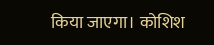किया जाएगा। कोशिश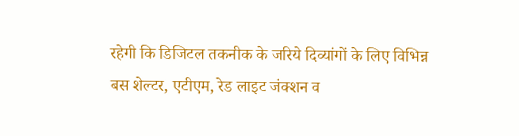रहेगी कि डिजिटल तकनीक के जरिये दिव्यांगों के लिए विभिन्न बस शेल्टर, एटीएम, रेड लाइट जंक्शन व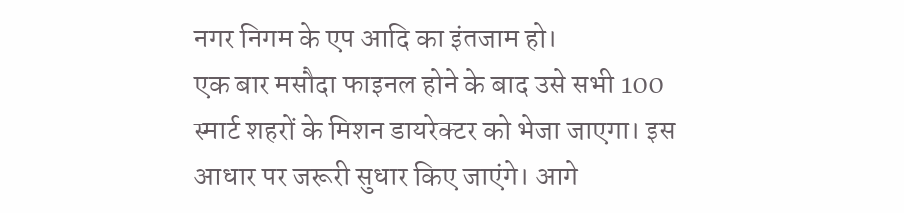नगर निगम के एप आदि का इंतजाम हो।
एक बार मसौदा फाइनल होने के बाद उसे सभी 100 स्मार्ट शहरों के मिशन डायरेक्टर को भेजा जाएगा। इस आधार पर जरूरी सुधार किए जाएंगे। आगे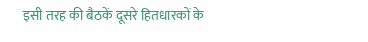इसी तरह की बैठकें दूसरे हितधारकों के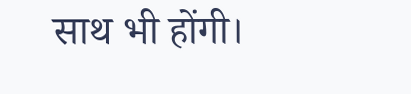साथ भी होंगी।